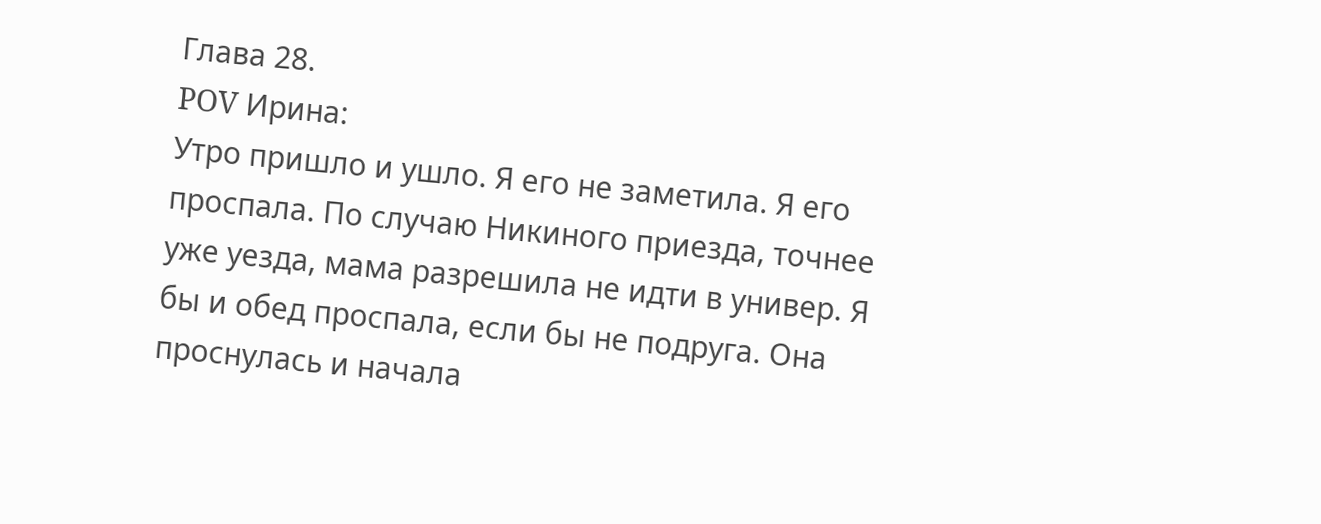Глава 28.
POV Ирина:
Утро пришло и ушло. Я его не заметила. Я его проспала. По случаю Никиного приезда, точнее уже уезда, мама разрешила не идти в универ. Я бы и обед проспала, если бы не подруга. Она проснулась и начала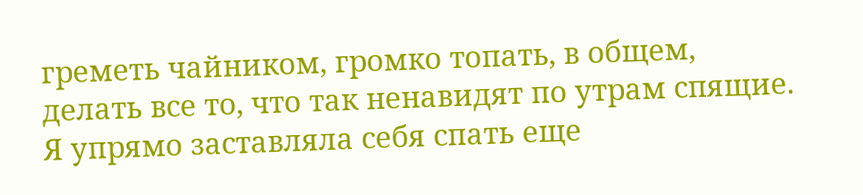греметь чайником, громко топать, в общем, делать все то, что так ненавидят по утрам спящие. Я упрямо заставляла себя спать еще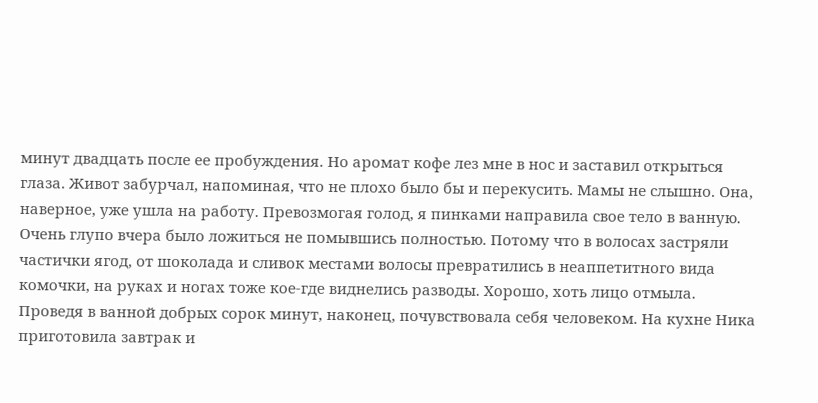минут двадцать после ее пробуждения. Но аромат кофе лез мне в нос и заставил открыться глаза. Живот забурчал, напоминая, что не плохо было бы и перекусить. Мамы не слышно. Она, наверное, уже ушла на работу. Превозмогая голод, я пинками направила свое тело в ванную. Очень глупо вчера было ложиться не помывшись полностью. Потому что в волосах застряли частички ягод, от шоколада и сливок местами волосы превратились в неаппетитного вида комочки, на руках и ногах тоже кое-где виднелись разводы. Хорошо, хоть лицо отмыла. Проведя в ванной добрых сорок минут, наконец, почувствовала себя человеком. На кухне Ника приготовила завтрак и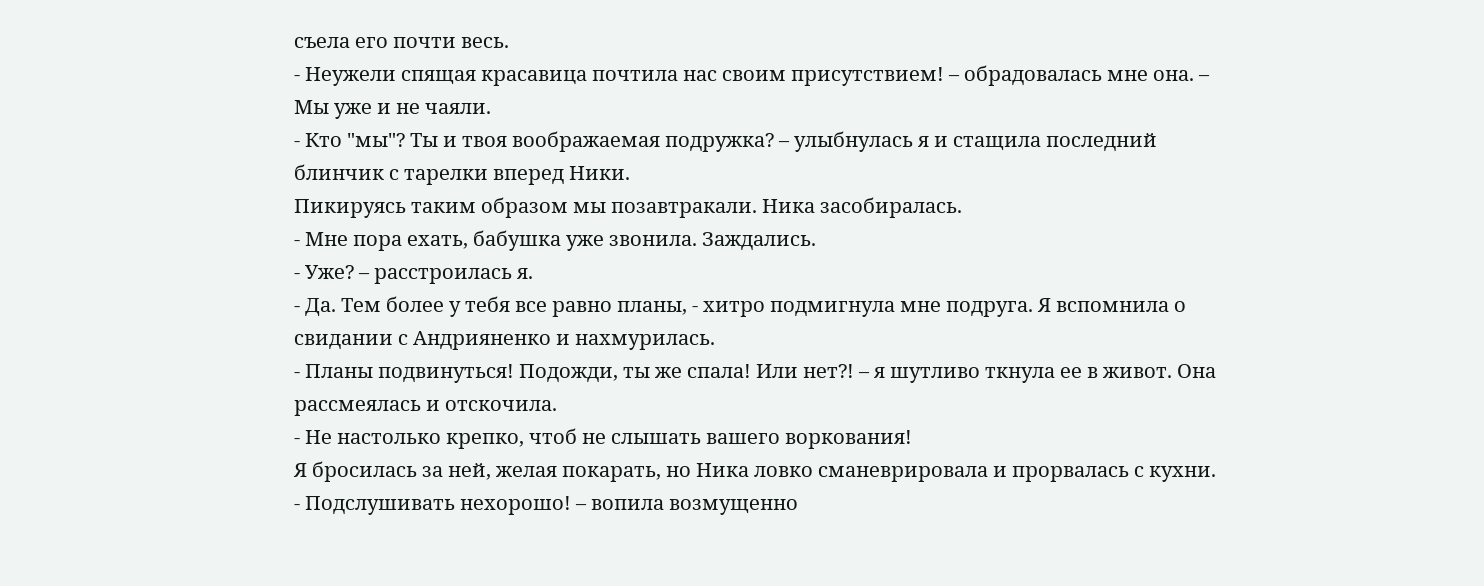съела его почти весь.
- Неужели спящая красавица почтила нас своим присутствием! – обрадовалась мне она. – Мы уже и не чаяли.
- Кто "мы"? Ты и твоя воображаемая подружка? – улыбнулась я и стащила последний блинчик с тарелки вперед Ники.
Пикируясь таким образом мы позавтракали. Ника засобиралась.
- Мне пора ехать, бабушка уже звонила. Заждались.
- Уже? – расстроилась я.
- Да. Тем более у тебя все равно планы, - хитро подмигнула мне подруга. Я вспомнила о свидании с Андрияненко и нахмурилась.
- Планы подвинуться! Подожди, ты же спала! Или нет?! – я шутливо ткнула ее в живот. Она рассмеялась и отскочила.
- Не настолько крепко, чтоб не слышать вашего воркования!
Я бросилась за ней, желая покарать, но Ника ловко сманеврировала и прорвалась с кухни.
- Подслушивать нехорошо! – вопила возмущенно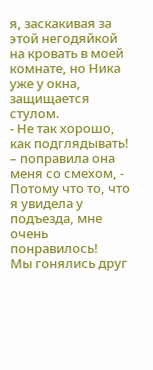я, заскакивая за этой негодяйкой на кровать в моей комнате, но Ника уже у окна, защищается стулом.
- Не так хорошо, как подглядывать! – поправила она меня со смехом, - Потому что то, что я увидела у подъезда, мне очень понравилось!
Мы гонялись друг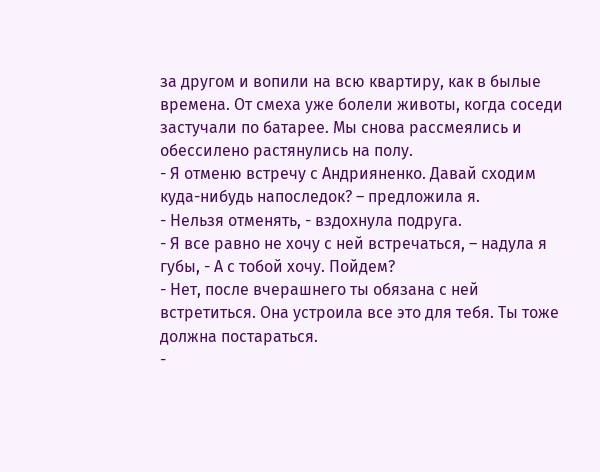за другом и вопили на всю квартиру, как в былые времена. От смеха уже болели животы, когда соседи застучали по батарее. Мы снова рассмеялись и обессилено растянулись на полу.
- Я отменю встречу с Андрияненко. Давай сходим куда-нибудь напоследок? – предложила я.
- Нельзя отменять, - вздохнула подруга.
- Я все равно не хочу с ней встречаться, – надула я губы, - А с тобой хочу. Пойдем?
- Нет, после вчерашнего ты обязана с ней встретиться. Она устроила все это для тебя. Ты тоже должна постараться.
-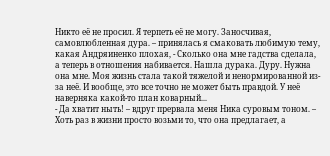Никто её не просил. Я терпеть её не могу. Заносчивая, самовлюбленная дура. – принялась я смаковать любимую тему, какая Андряиненко плохая, - Сколько она мне гадства сделала, а теперь в отношения набивается. Нашла дурака. Дуру. Нужна она мне. Моя жизнь стала такой тяжелой и ненормированной из-за неё. И вообще, это все точно не может быть правдой. У неё наверняка какой-то план коварный...
- Да хватит ныть! – вдруг прервала меня Ника суровым тоном. – Хоть раз в жизни просто возьми то, что она предлагает, а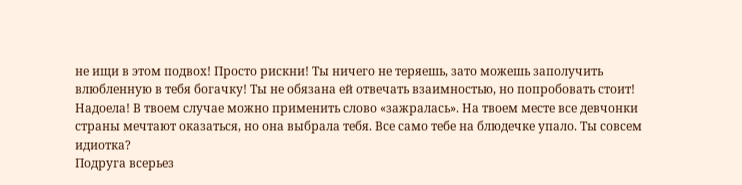не ищи в этом подвох! Просто рискни! Ты ничего не теряешь, зато можешь заполучить влюбленную в тебя богачку! Ты не обязана ей отвечать взаимностью, но попробовать стоит! Надоела! В твоем случае можно применить слово «зажралась». На твоем месте все девчонки страны мечтают оказаться, но она выбрала тебя. Все само тебе на блюдечке упало. Ты совсем идиотка?
Подруга всерьез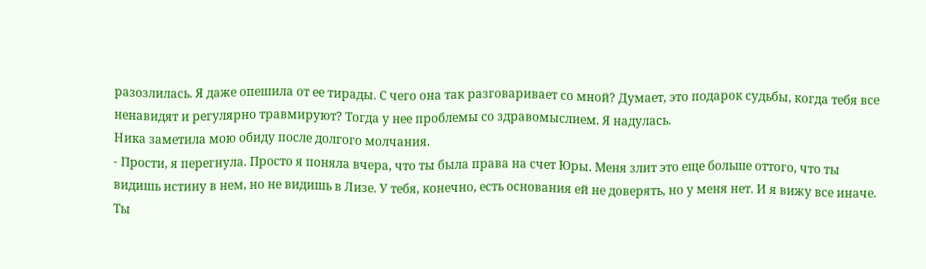разозлилась. Я даже опешила от ее тирады. С чего она так разговаривает со мной? Думает, это подарок судьбы, когда тебя все ненавидят и регулярно травмируют? Тогда у нее проблемы со здравомыслием. Я надулась.
Ника заметила мою обиду после долгого молчания.
- Прости, я перегнула. Просто я поняла вчера, что ты была права на счет Юры. Меня злит это еще больше оттого, что ты видишь истину в нем, но не видишь в Лизе. У тебя, конечно, есть основания ей не доверять, но у меня нет. И я вижу все иначе. Ты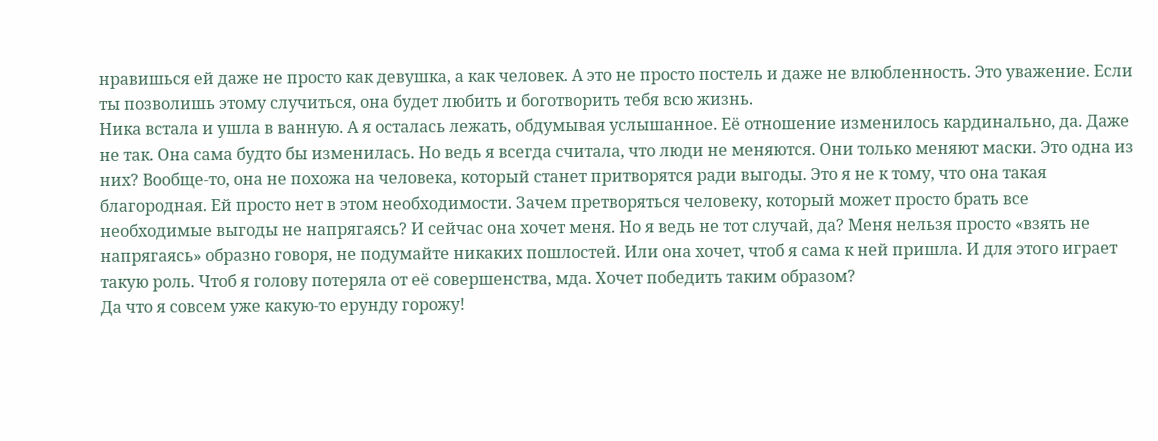нравишься ей даже не просто как девушка, а как человек. А это не просто постель и даже не влюбленность. Это уважение. Если ты позволишь этому случиться, она будет любить и боготворить тебя всю жизнь.
Ника встала и ушла в ванную. А я осталась лежать, обдумывая услышанное. Её отношение изменилось кардинально, да. Даже не так. Она сама будто бы изменилась. Но ведь я всегда считала, что люди не меняются. Они только меняют маски. Это одна из них? Вообще-то, она не похожа на человека, который станет притворятся ради выгоды. Это я не к тому, что она такая благородная. Ей просто нет в этом необходимости. Зачем претворяться человеку, который может просто брать все необходимые выгоды не напрягаясь? И сейчас она хочет меня. Но я ведь не тот случай, да? Меня нельзя просто «взять не напрягаясь» образно говоря, не подумайте никаких пошлостей. Или она хочет, чтоб я сама к ней пришла. И для этого играет такую роль. Чтоб я голову потеряла от её совершенства, мда. Хочет победить таким образом?
Да что я совсем уже какую-то ерунду горожу!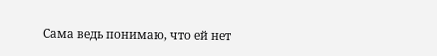Сама ведь понимаю, что ей нет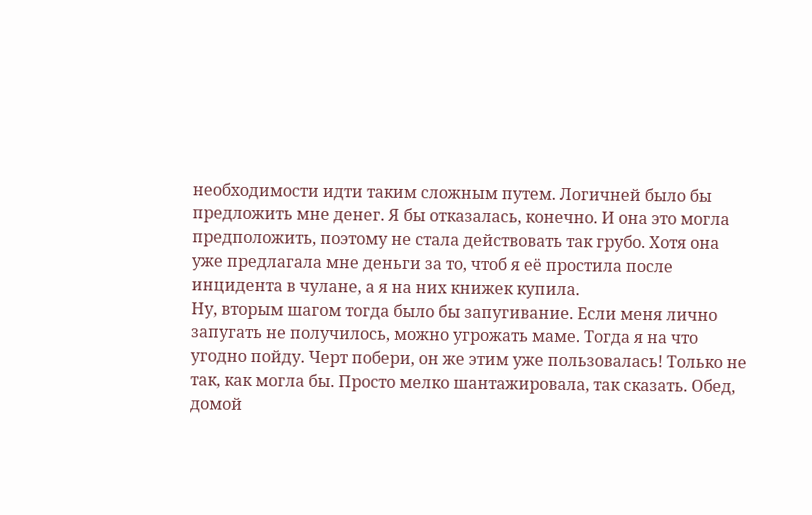необходимости идти таким сложным путем. Логичней было бы предложить мне денег. Я бы отказалась, конечно. И она это могла предположить, поэтому не стала действовать так грубо. Хотя она уже предлагала мне деньги за то, чтоб я её простила после инцидента в чулане, а я на них книжек купила.
Ну, вторым шагом тогда было бы запугивание. Если меня лично запугать не получилось, можно угрожать маме. Тогда я на что угодно пойду. Черт побери, он же этим уже пользовалась! Только не так, как могла бы. Просто мелко шантажировала, так сказать. Обед, домой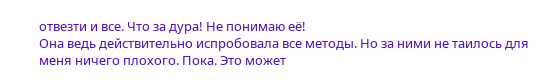отвезти и все. Что за дура! Не понимаю её!
Она ведь действительно испробовала все методы. Но за ними не таилось для меня ничего плохого. Пока. Это может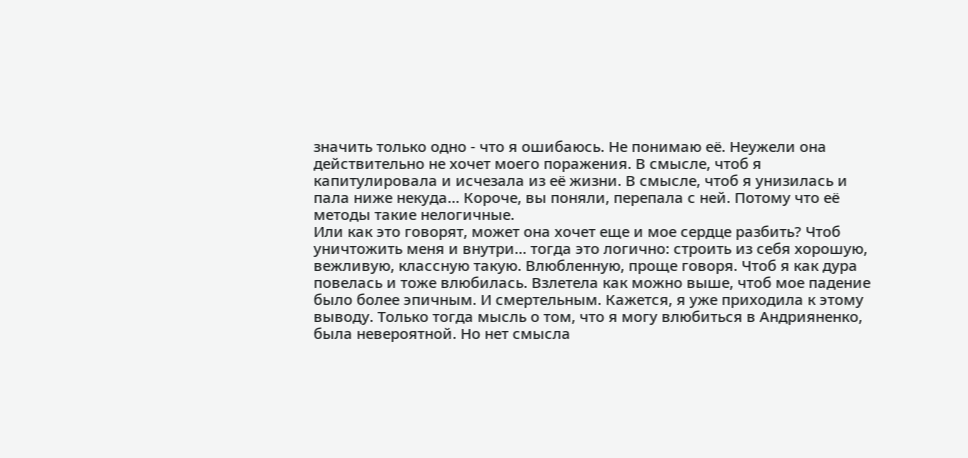значить только одно - что я ошибаюсь. Не понимаю её. Неужели она действительно не хочет моего поражения. В смысле, чтоб я капитулировала и исчезала из её жизни. В смысле, чтоб я унизилась и пала ниже некуда... Короче, вы поняли, перепала с ней. Потому что её методы такие нелогичные.
Или как это говорят, может она хочет еще и мое сердце разбить? Чтоб уничтожить меня и внутри... тогда это логично: строить из себя хорошую, вежливую, классную такую. Влюбленную, проще говоря. Чтоб я как дура повелась и тоже влюбилась. Взлетела как можно выше, чтоб мое падение было более эпичным. И смертельным. Кажется, я уже приходила к этому выводу. Только тогда мысль о том, что я могу влюбиться в Андрияненко, была невероятной. Но нет смысла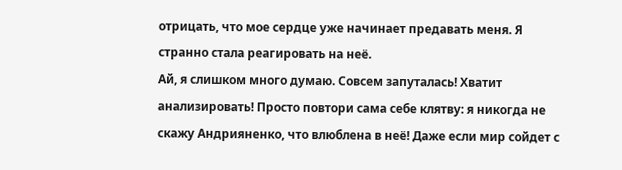отрицать, что мое сердце уже начинает предавать меня. Я странно стала реагировать на неё.
Ай, я слишком много думаю. Совсем запуталась! Хватит анализировать! Просто повтори сама себе клятву: я никогда не скажу Андрияненко, что влюблена в неё! Даже если мир сойдет с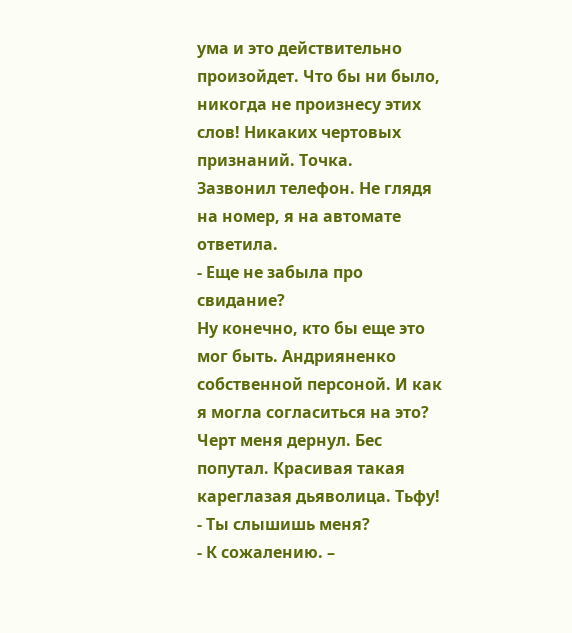ума и это действительно произойдет. Что бы ни было, никогда не произнесу этих слов! Никаких чертовых признаний. Точка.
Зазвонил телефон. Не глядя на номер, я на автомате ответила.
- Еще не забыла про свидание?
Ну конечно, кто бы еще это мог быть. Андрияненко собственной персоной. И как я могла согласиться на это? Черт меня дернул. Бес попутал. Красивая такая кареглазая дьяволица. Тьфу!
- Ты слышишь меня?
- К сожалению. –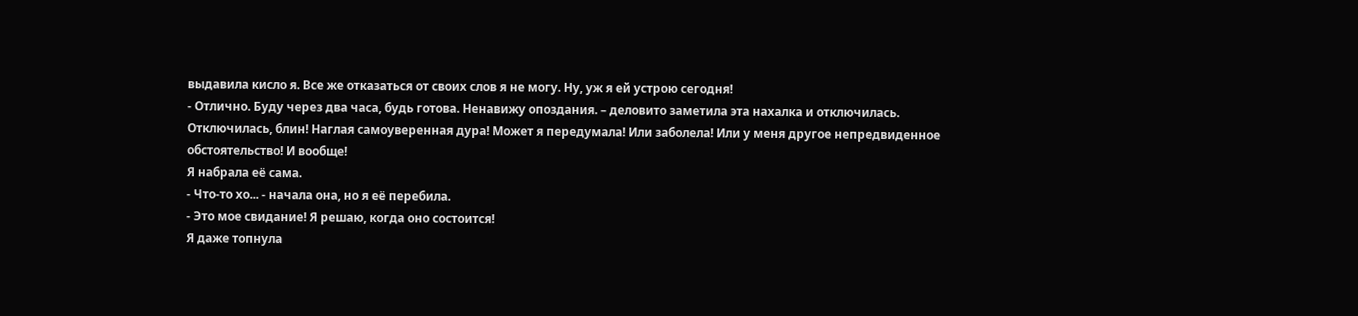выдавила кисло я. Все же отказаться от своих слов я не могу. Ну, уж я ей устрою сегодня!
- Отлично. Буду через два часа, будь готова. Ненавижу опоздания. – деловито заметила эта нахалка и отключилась.
Отключилась, блин! Наглая самоуверенная дура! Может я передумала! Или заболела! Или у меня другое непредвиденное обстоятельство! И вообще!
Я набрала её сама.
- Что-то хо... - начала она, но я её перебила.
- Это мое свидание! Я решаю, когда оно состоится!
Я даже топнула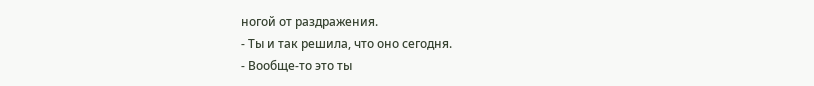ногой от раздражения.
- Ты и так решила, что оно сегодня.
- Вообще-то это ты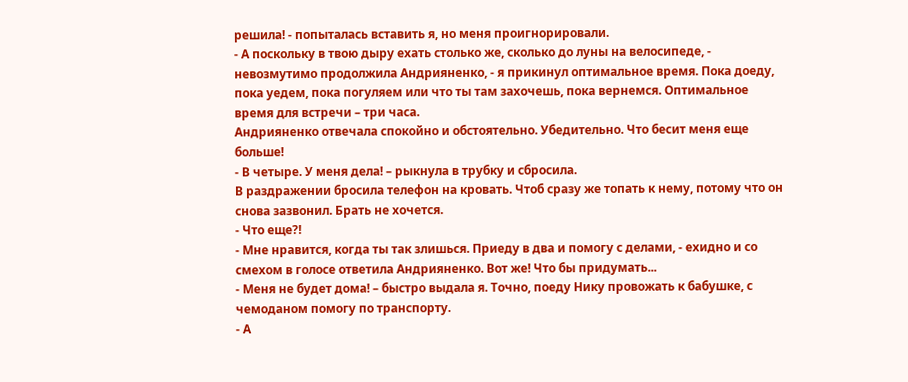решила! - попыталась вставить я, но меня проигнорировали.
- А поскольку в твою дыру ехать столько же, сколько до луны на велосипеде, - невозмутимо продолжила Андрияненко, - я прикинул оптимальное время. Пока доеду, пока уедем, пока погуляем или что ты там захочешь, пока вернемся. Оптимальное время для встречи – три часа.
Андрияненко отвечала спокойно и обстоятельно. Убедительно. Что бесит меня еще больше!
- В четыре. У меня дела! – рыкнула в трубку и сбросила.
В раздражении бросила телефон на кровать. Чтоб сразу же топать к нему, потому что он снова зазвонил. Брать не хочется.
- Что еще?!
- Мне нравится, когда ты так злишься. Приеду в два и помогу с делами, - ехидно и со смехом в голосе ответила Андрияненко. Вот же! Что бы придумать...
- Меня не будет дома! – быстро выдала я. Точно, поеду Нику провожать к бабушке, с чемоданом помогу по транспорту.
- А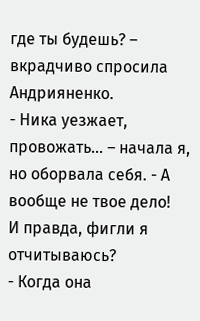где ты будешь? – вкрадчиво спросила Андрияненко.
- Ника уезжает, провожать... – начала я, но оборвала себя. - А вообще не твое дело!
И правда, фигли я отчитываюсь?
- Когда она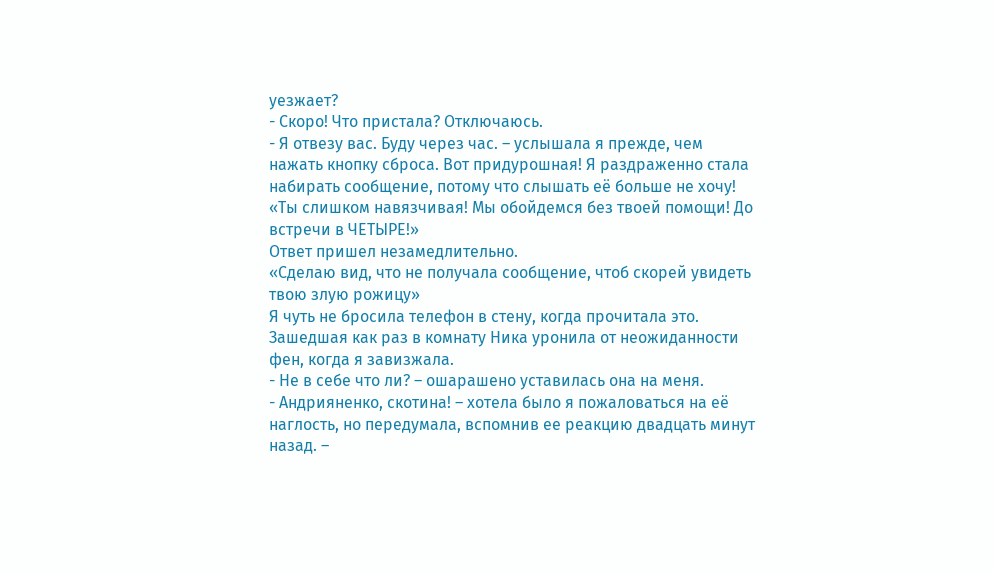уезжает?
- Скоро! Что пристала? Отключаюсь.
- Я отвезу вас. Буду через час. – услышала я прежде, чем нажать кнопку сброса. Вот придурошная! Я раздраженно стала набирать сообщение, потому что слышать её больше не хочу!
«Ты слишком навязчивая! Мы обойдемся без твоей помощи! До встречи в ЧЕТЫРЕ!»
Ответ пришел незамедлительно.
«Сделаю вид, что не получала сообщение, чтоб скорей увидеть твою злую рожицу»
Я чуть не бросила телефон в стену, когда прочитала это. Зашедшая как раз в комнату Ника уронила от неожиданности фен, когда я завизжала.
- Не в себе что ли? – ошарашено уставилась она на меня.
- Андрияненко, скотина! – хотела было я пожаловаться на её наглость, но передумала, вспомнив ее реакцию двадцать минут назад. –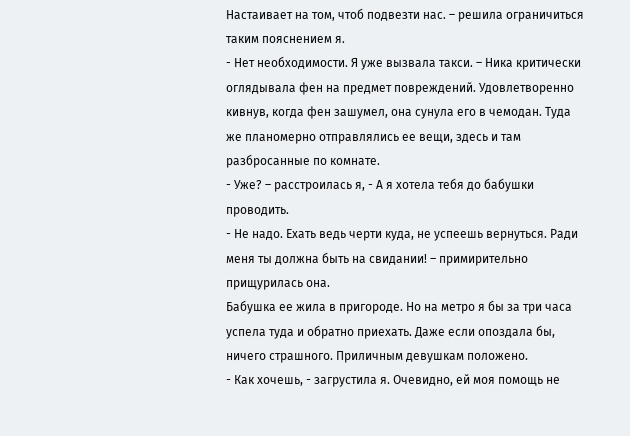Настаивает на том, чтоб подвезти нас. – решила ограничиться таким пояснением я.
- Нет необходимости. Я уже вызвала такси. – Ника критически оглядывала фен на предмет повреждений. Удовлетворенно кивнув, когда фен зашумел, она сунула его в чемодан. Туда же планомерно отправлялись ее вещи, здесь и там разбросанные по комнате.
- Уже? – расстроилась я, - А я хотела тебя до бабушки проводить.
- Не надо. Ехать ведь черти куда, не успеешь вернуться. Ради меня ты должна быть на свидании! – примирительно прищурилась она.
Бабушка ее жила в пригороде. Но на метро я бы за три часа успела туда и обратно приехать. Даже если опоздала бы, ничего страшного. Приличным девушкам положено.
- Как хочешь, - загрустила я. Очевидно, ей моя помощь не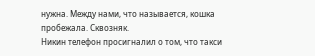нужна. Между нами, что называется, кошка пробежала. Сквозняк.
Никин телефон просигналил о том, что такси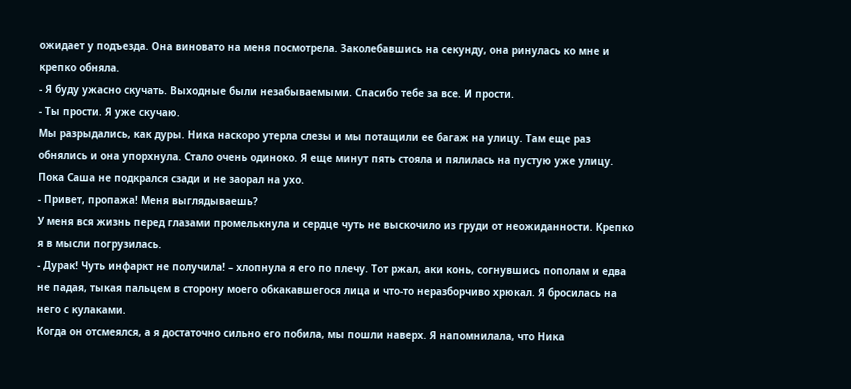ожидает у подъезда. Она виновато на меня посмотрела. Заколебавшись на секунду, она ринулась ко мне и крепко обняла.
- Я буду ужасно скучать. Выходные были незабываемыми. Спасибо тебе за все. И прости.
- Ты прости. Я уже скучаю.
Мы разрыдались, как дуры. Ника наскоро утерла слезы и мы потащили ее багаж на улицу. Там еще раз обнялись и она упорхнула. Стало очень одиноко. Я еще минут пять стояла и пялилась на пустую уже улицу. Пока Саша не подкрался сзади и не заорал на ухо.
- Привет, пропажа! Меня выглядываешь?
У меня вся жизнь перед глазами промелькнула и сердце чуть не выскочило из груди от неожиданности. Крепко я в мысли погрузилась.
- Дурак! Чуть инфаркт не получила! – хлопнула я его по плечу. Тот ржал, аки конь, согнувшись пополам и едва не падая, тыкая пальцем в сторону моего обкакавшегося лица и что-то неразборчиво хрюкал. Я бросилась на него с кулаками.
Когда он отсмеялся, а я достаточно сильно его побила, мы пошли наверх. Я напомнилала, что Ника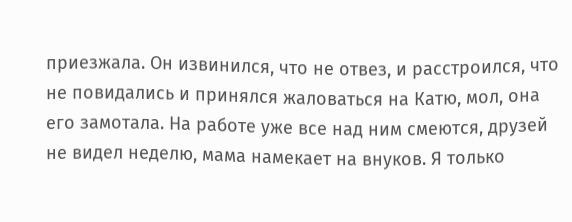приезжала. Он извинился, что не отвез, и расстроился, что не повидались и принялся жаловаться на Катю, мол, она его замотала. На работе уже все над ним смеются, друзей не видел неделю, мама намекает на внуков. Я только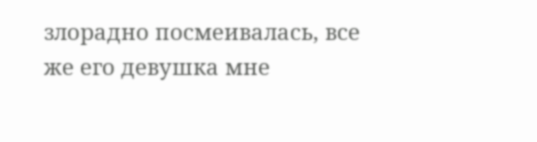злорадно посмеивалась, все же его девушка мне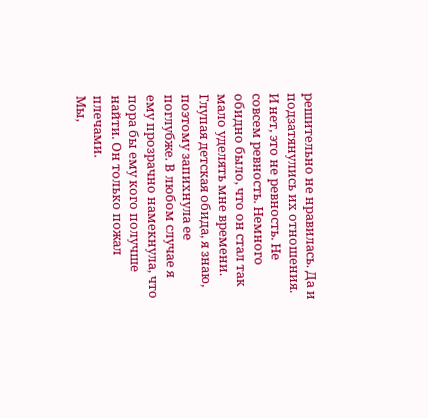решительно не нравилась. Да и подзатянулись их отношения. И нет, это не ревность. Не совсем ревность. Немного обидно было, что он стал так мало уделять мне времени. Глупая детская обида, я знаю, поэтому запихнула ее поглубже. В любом случае я ему прозрачно намекнула, что пора бы ему кого получше найти. Он только пожал плечами.
Мы,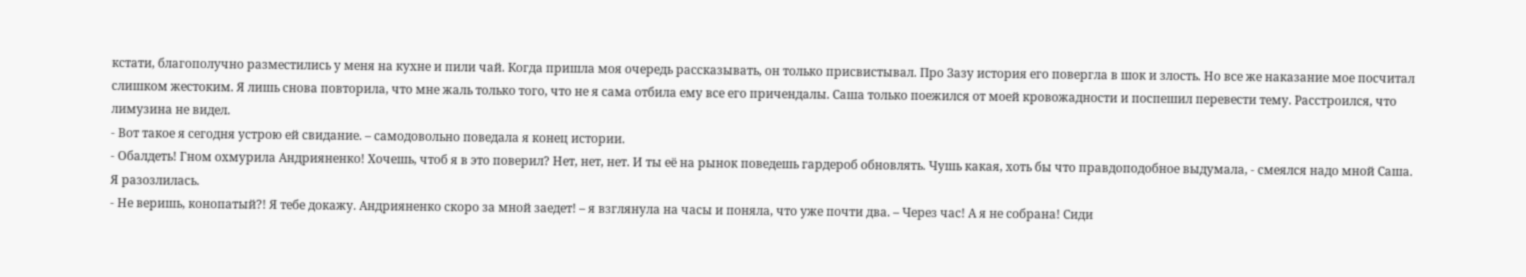кстати, благополучно разместились у меня на кухне и пили чай. Когда пришла моя очередь рассказывать, он только присвистывал. Про Зазу история его повергла в шок и злость. Но все же наказание мое посчитал слишком жестоким. Я лишь снова повторила, что мне жаль только того, что не я сама отбила ему все его причендалы. Саша только поежился от моей кровожадности и поспешил перевести тему. Расстроился, что лимузина не видел.
- Вот такое я сегодня устрою ей свидание. – самодовольно поведала я конец истории.
- Обалдеть! Гном охмурила Андрияненко! Хочешь, чтоб я в это поверил? Нет, нет, нет. И ты её на рынок поведешь гардероб обновлять. Чушь какая, хоть бы что правдоподобное выдумала, - смеялся надо мной Саша. Я разозлилась.
- Не веришь, конопатый?! Я тебе докажу. Андрияненко скоро за мной заедет! – я взглянула на часы и поняла, что уже почти два. – Через час! А я не собрана! Сиди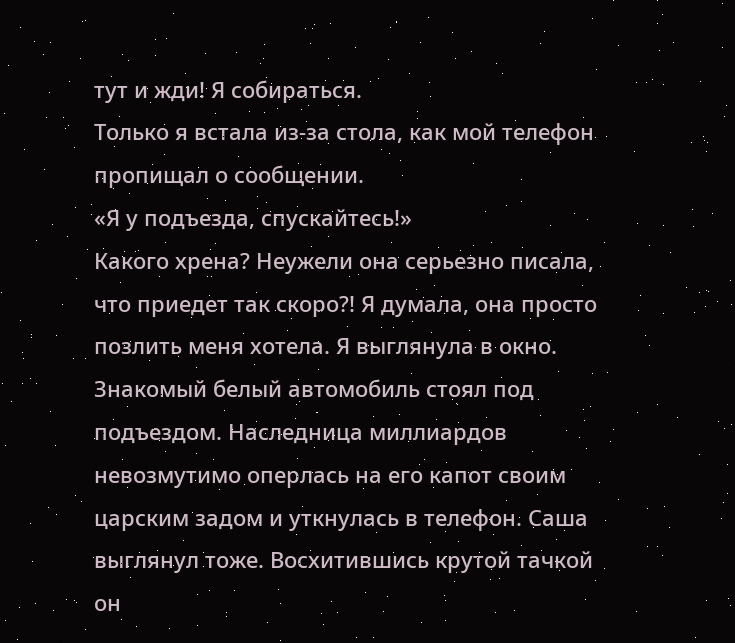тут и жди! Я собираться.
Только я встала из-за стола, как мой телефон пропищал о сообщении.
«Я у подъезда, спускайтесь!»
Какого хрена? Неужели она серьезно писала, что приедет так скоро?! Я думала, она просто позлить меня хотела. Я выглянула в окно. Знакомый белый автомобиль стоял под подъездом. Наследница миллиардов невозмутимо оперлась на его капот своим царским задом и уткнулась в телефон. Саша выглянул тоже. Восхитившись крутой тачкой он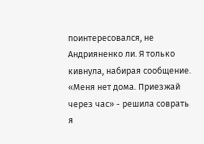поинтересовался, не Андрияненко ли. Я только кивнула, набирая сообщение.
«Меня нет дома. Приезжай через час» - решила соврать я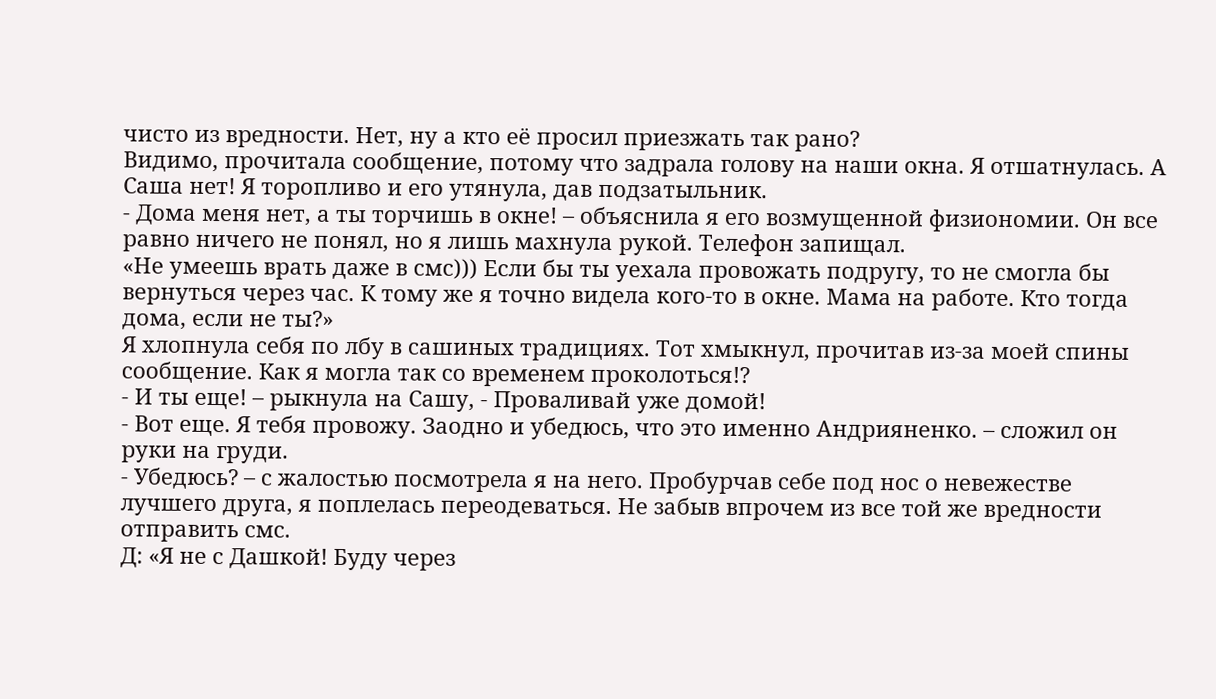чисто из вредности. Нет, ну а кто её просил приезжать так рано?
Видимо, прочитала сообщение, потому что задрала голову на наши окна. Я отшатнулась. А Саша нет! Я торопливо и его утянула, дав подзатыльник.
- Дома меня нет, а ты торчишь в окне! – объяснила я его возмущенной физиономии. Он все равно ничего не понял, но я лишь махнула рукой. Телефон запищал.
«Не умеешь врать даже в смс))) Если бы ты уехала провожать подругу, то не смогла бы вернуться через час. К тому же я точно видела кого-то в окне. Мама на работе. Кто тогда дома, если не ты?»
Я хлопнула себя по лбу в сашиных традициях. Тот хмыкнул, прочитав из-за моей спины сообщение. Как я могла так со временем проколоться!?
- И ты еще! – рыкнула на Сашу, - Проваливай уже домой!
- Вот еще. Я тебя провожу. Заодно и убедюсь, что это именно Андрияненко. – сложил он руки на груди.
- Убедюсь? – с жалостью посмотрела я на него. Пробурчав себе под нос о невежестве лучшего друга, я поплелась переодеваться. Не забыв впрочем из все той же вредности отправить смс.
Д: «Я не с Дашкой! Буду через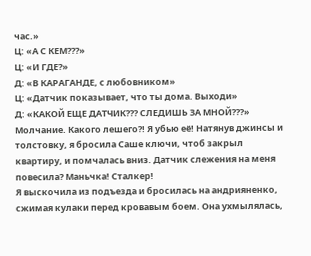час.»
Ц: «А С КЕМ???»
Ц: «И ГДЕ?»
Д: «В КАРАГАНДЕ, с любовником»
Ц: «Датчик показывает, что ты дома. Выходи»
Д: «КАКОЙ ЕЩЕ ДАТЧИК??? СЛЕДИШЬ ЗА МНОЙ???»
Молчание. Какого лешего?! Я убью её! Натянув джинсы и толстовку, я бросила Саше ключи, чтоб закрыл квартиру, и помчалась вниз. Датчик слежения на меня повесила? Маньчка! Сталкер!
Я выскочила из подъезда и бросилась на андрияненко, сжимая кулаки перед кровавым боем. Она ухмылялась,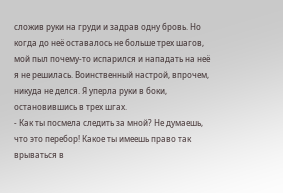сложив руки на груди и задрав одну бровь. Но когда до неё оставалось не больше трех шагов, мой пыл почему-то испарился и нападать на неё я не решилась. Воинственный настрой, впрочем, никуда не делся. Я уперла руки в боки, остановившись в трех шгах.
- Как ты посмела следить за мной? Не думаешь, что это перебор! Какое ты имеешь право так врываться в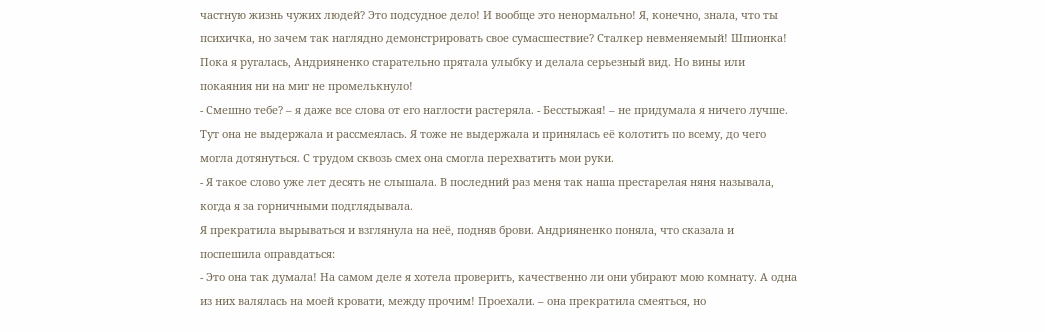частную жизнь чужих людей? Это подсудное дело! И вообще это ненормально! Я, конечно, знала, что ты психичка, но зачем так наглядно демонстрировать свое сумасшествие? Сталкер невменяемый! Шпионка!
Пока я ругалась, Андрияненко старательно прятала улыбку и делала серьезный вид. Но вины или покаяния ни на миг не промелькнуло!
- Смешно тебе? – я даже все слова от его наглости растеряла. - Бесстыжая! – не придумала я ничего лучше. Тут она не выдержала и рассмеялась. Я тоже не выдержала и принялась её колотить по всему, до чего могла дотянуться. С трудом сквозь смех она смогла перехватить мои руки.
- Я такое слово уже лет десять не слышала. В последний раз меня так наша престарелая няня называла, когда я за горничными подглядывала.
Я прекратила вырываться и взглянула на неё, подняв брови. Андрияненко поняла, что сказала и поспешила оправдаться:
- Это она так думала! На самом деле я хотела проверить, качественно ли они убирают мою комнату. А одна из них валялась на моей кровати, между прочим! Проехали. – она прекратила смеяться, но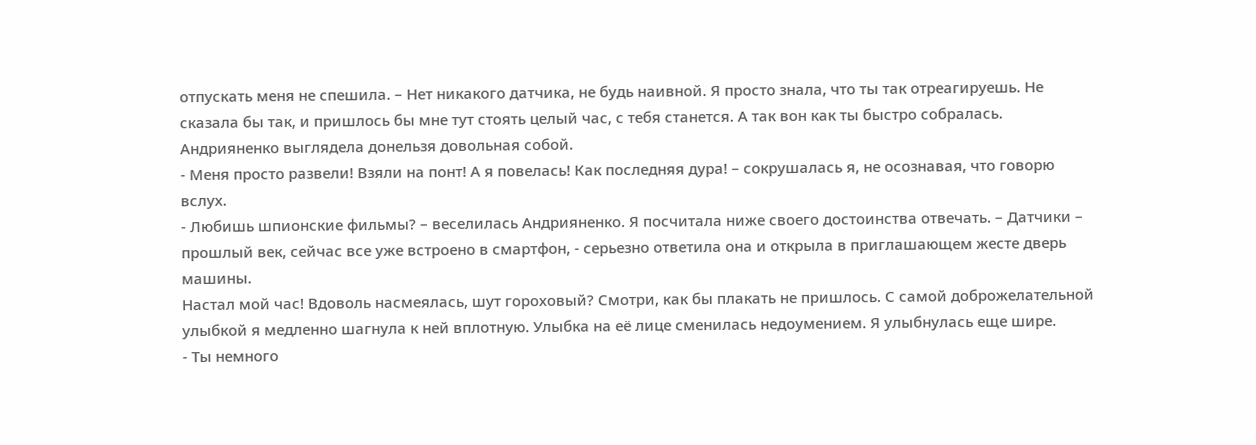отпускать меня не спешила. – Нет никакого датчика, не будь наивной. Я просто знала, что ты так отреагируешь. Не сказала бы так, и пришлось бы мне тут стоять целый час, с тебя станется. А так вон как ты быстро собралась.
Андрияненко выглядела донельзя довольная собой.
- Меня просто развели! Взяли на понт! А я повелась! Как последняя дура! – сокрушалась я, не осознавая, что говорю вслух.
- Любишь шпионские фильмы? – веселилась Андрияненко. Я посчитала ниже своего достоинства отвечать. – Датчики – прошлый век, сейчас все уже встроено в смартфон, - серьезно ответила она и открыла в приглашающем жесте дверь машины.
Настал мой час! Вдоволь насмеялась, шут гороховый? Смотри, как бы плакать не пришлось. С самой доброжелательной улыбкой я медленно шагнула к ней вплотную. Улыбка на её лице сменилась недоумением. Я улыбнулась еще шире.
- Ты немного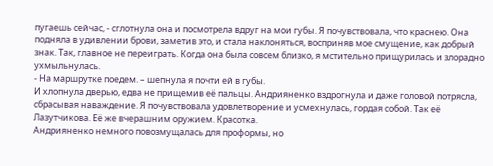пугаешь сейчас, - сглотнула она и посмотрела вдруг на мои губы. Я почувствовала, что краснею. Она подняла в удивлении брови, заметив это, и стала наклоняться, восприняв мое смущение, как добрый знак. Так, главное не переиграть. Когда она была совсем близко, я мстительно прищурилась и злорадно ухмыльнулась.
- На маршрутке поедем. – шепнула я почти ей в губы.
И хлопнула дверью, едва не прищемив её пальцы. Андрияненко вздрогнула и даже головой потрясла, сбрасывая наваждение. Я почувствовала удовлетворение и усмехнулась, гордая собой. Так её Лазутчикова. Её же вчерашним оружием. Красотка.
Андрияненко немного повозмущалась для проформы, но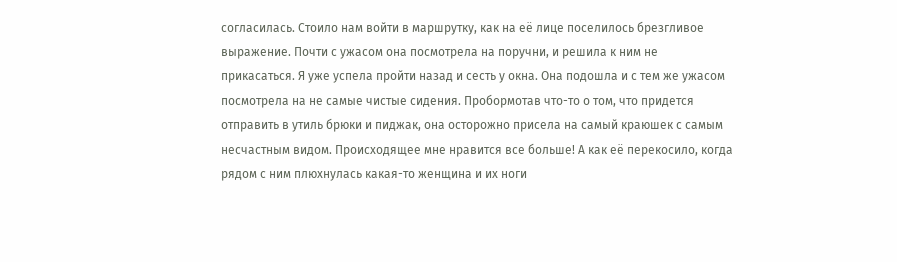согласилась. Стоило нам войти в маршрутку, как на её лице поселилось брезгливое выражение. Почти с ужасом она посмотрела на поручни, и решила к ним не прикасаться. Я уже успела пройти назад и сесть у окна. Она подошла и с тем же ужасом посмотрела на не самые чистые сидения. Пробормотав что-то о том, что придется отправить в утиль брюки и пиджак, она осторожно присела на самый краюшек с самым несчастным видом. Происходящее мне нравится все больше! А как её перекосило, когда рядом с ним плюхнулась какая-то женщина и их ноги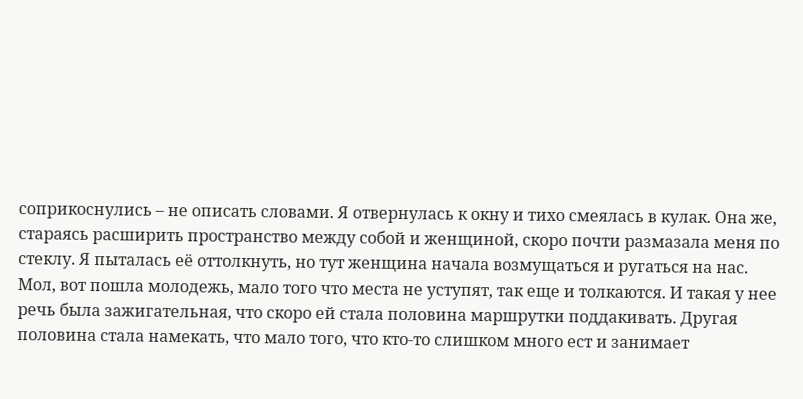соприкоснулись – не описать словами. Я отвернулась к окну и тихо смеялась в кулак. Она же, стараясь расширить пространство между собой и женщиной, скоро почти размазала меня по стеклу. Я пыталась её оттолкнуть, но тут женщина начала возмущаться и ругаться на нас. Мол, вот пошла молодежь, мало того что места не уступят, так еще и толкаются. И такая у нее речь была зажигательная, что скоро ей стала половина маршрутки поддакивать. Другая половина стала намекать, что мало того, что кто-то слишком много ест и занимает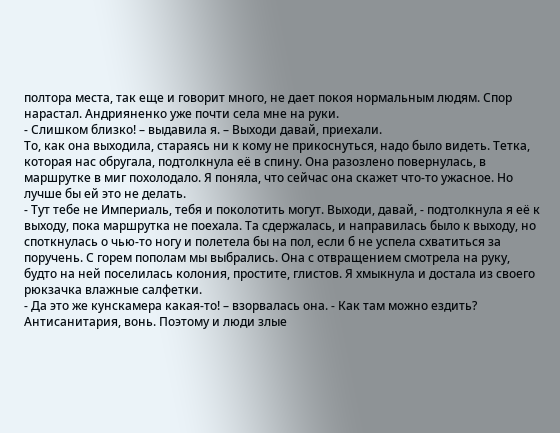полтора места, так еще и говорит много, не дает покоя нормальным людям. Спор нарастал. Андрияненко уже почти села мне на руки.
- Слишком близко! – выдавила я. – Выходи давай, приехали.
То, как она выходила, стараясь ни к кому не прикоснуться, надо было видеть. Тетка, которая нас обругала, подтолкнула её в спину. Она разозлено повернулась, в маршрутке в миг похолодало. Я поняла, что сейчас она скажет что-то ужасное. Но лучше бы ей это не делать.
- Тут тебе не Империаль, тебя и поколотить могут. Выходи, давай, - подтолкнула я её к выходу, пока маршрутка не поехала. Та сдержалась, и направилась было к выходу, но споткнулась о чью-то ногу и полетела бы на пол, если б не успела схватиться за поручень. С горем пополам мы выбрались. Она с отвращением смотрела на руку, будто на ней поселилась колония, простите, глистов. Я хмыкнула и достала из своего рюкзачка влажные салфетки.
- Да это же кунскамера какая-то! – взорвалась она. - Как там можно ездить? Антисанитария, вонь. Поэтому и люди злые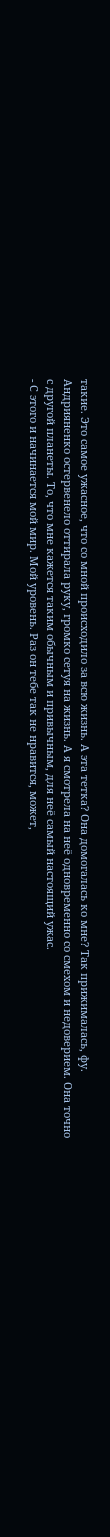такие. Это самое ужасное, что со мной происходило за всю жизнь. А эта тетка? Она домогалась ко мне? Так прижималась, фу.
Андрияненко остервенело оттирала руку, громко сетуя на жизнь. А я смотрела на неё одновременно со смехом и недоверием. Она точно с другой планеты. То, что мне кажется таким обычным и привычным, для неё самый настоящий ужас.
- С этого и начинается мой мир. Мой уровень. Раз он тебе так не нравится, может,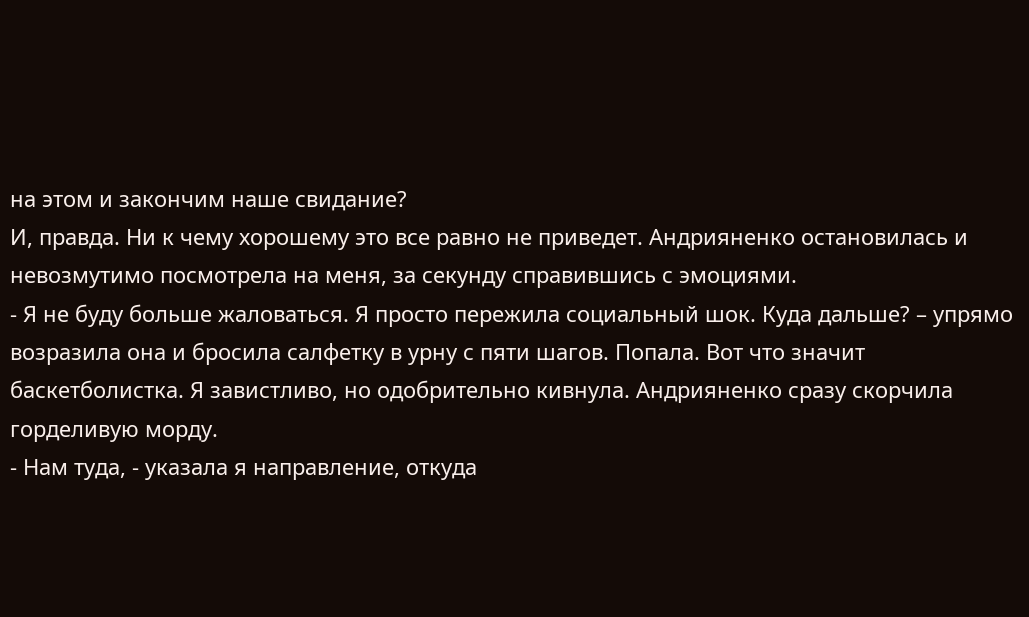на этом и закончим наше свидание?
И, правда. Ни к чему хорошему это все равно не приведет. Андрияненко остановилась и невозмутимо посмотрела на меня, за секунду справившись с эмоциями.
- Я не буду больше жаловаться. Я просто пережила социальный шок. Куда дальше? – упрямо возразила она и бросила салфетку в урну с пяти шагов. Попала. Вот что значит баскетболистка. Я завистливо, но одобрительно кивнула. Андрияненко сразу скорчила горделивую морду.
- Нам туда, - указала я направление, откуда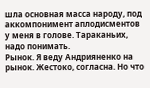шла основная масса народу, под аккомпонимент аплодисментов у меня в голове. Тараканьих, надо понимать.
Рынок. Я веду Андрияненко на рынок. Жестоко, согласна. Но что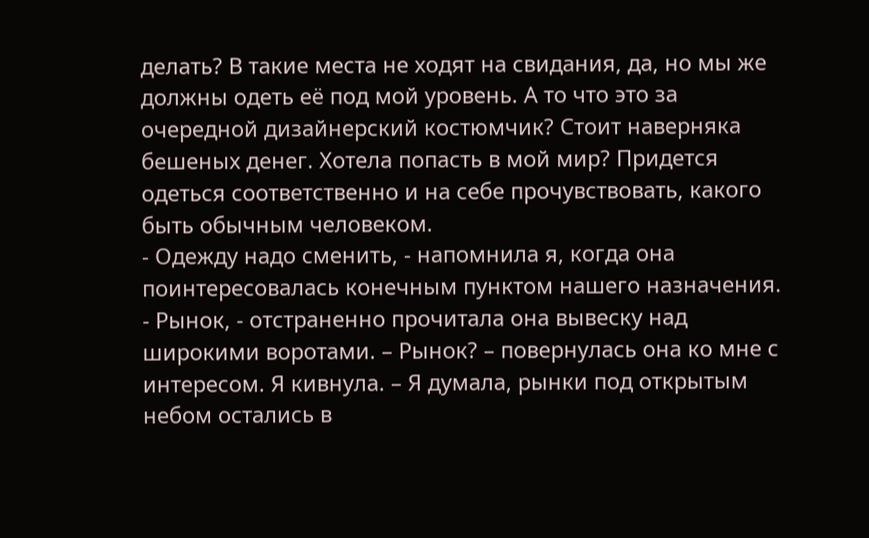делать? В такие места не ходят на свидания, да, но мы же должны одеть её под мой уровень. А то что это за очередной дизайнерский костюмчик? Стоит наверняка бешеных денег. Хотела попасть в мой мир? Придется одеться соответственно и на себе прочувствовать, какого быть обычным человеком.
- Одежду надо сменить, - напомнила я, когда она поинтересовалась конечным пунктом нашего назначения.
- Рынок, - отстраненно прочитала она вывеску над широкими воротами. – Рынок? – повернулась она ко мне с интересом. Я кивнула. – Я думала, рынки под открытым небом остались в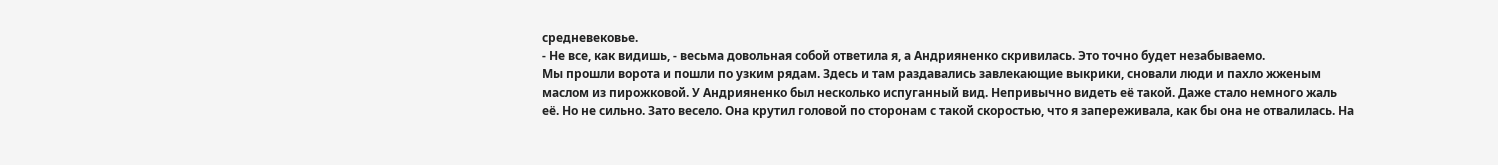средневековье.
- Не все, как видишь, - весьма довольная собой ответила я, а Андрияненко скривилась. Это точно будет незабываемо.
Мы прошли ворота и пошли по узким рядам. Здесь и там раздавались завлекающие выкрики, сновали люди и пахло жженым маслом из пирожковой. У Андрияненко был несколько испуганный вид. Непривычно видеть её такой. Даже стало немного жаль её. Но не сильно. Зато весело. Она крутил головой по сторонам с такой скоростью, что я запереживала, как бы она не отвалилась. На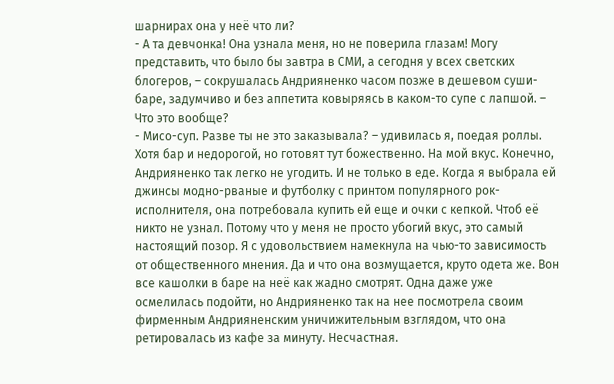шарнирах она у неё что ли?
- А та девчонка! Она узнала меня, но не поверила глазам! Могу представить, что было бы завтра в СМИ, а сегодня у всех светских блогеров, – сокрушалась Андрияненко часом позже в дешевом суши-баре, задумчиво и без аппетита ковыряясь в каком-то супе с лапшой. – Что это вообще?
- Мисо-суп. Разве ты не это заказывала? – удивилась я, поедая роллы.
Хотя бар и недорогой, но готовят тут божественно. На мой вкус. Конечно, Андрияненко так легко не угодить. И не только в еде. Когда я выбрала ей джинсы модно-рваные и футболку с принтом популярного рок-исполнителя, она потребовала купить ей еще и очки с кепкой. Чтоб её никто не узнал. Потому что у меня не просто убогий вкус, это самый настоящий позор. Я с удовольствием намекнула на чью-то зависимость от общественного мнения. Да и что она возмущается, круто одета же. Вон все кашолки в баре на неё как жадно смотрят. Одна даже уже осмелилась подойти, но Андрияненко так на нее посмотрела своим фирменным Андрияненским уничижительным взглядом, что она ретировалась из кафе за минуту. Несчастная.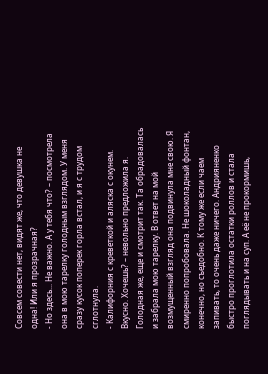Совсем совести нет, видят же, что девушка не одна! Или я прозрачная?
- Но здесь... Не важно. А у тебя что? – посмотрела она в мою тарелку голодным взглядом. У меня сразу кусок поперек горла встал, и я с трудом сглотнула.
- Калифорния с креветкой и аляска с окунем. Вкусно. Хочешь? – невольно предложила я. Голодная же, еще и смотрит так. Та обрадовалась и забрала мою тарелку. В ответ на мой возмущенный взгляд она подвинула мне свою. Я смиренно попробовала. Не шоколадный фонтан, конечно, но съедобно. К тому же если чаем запивать, то очень даже ничего. Андрияненко быстро проглотила остатки роллов и стала поглядывать и на суп. А её не прокормишь,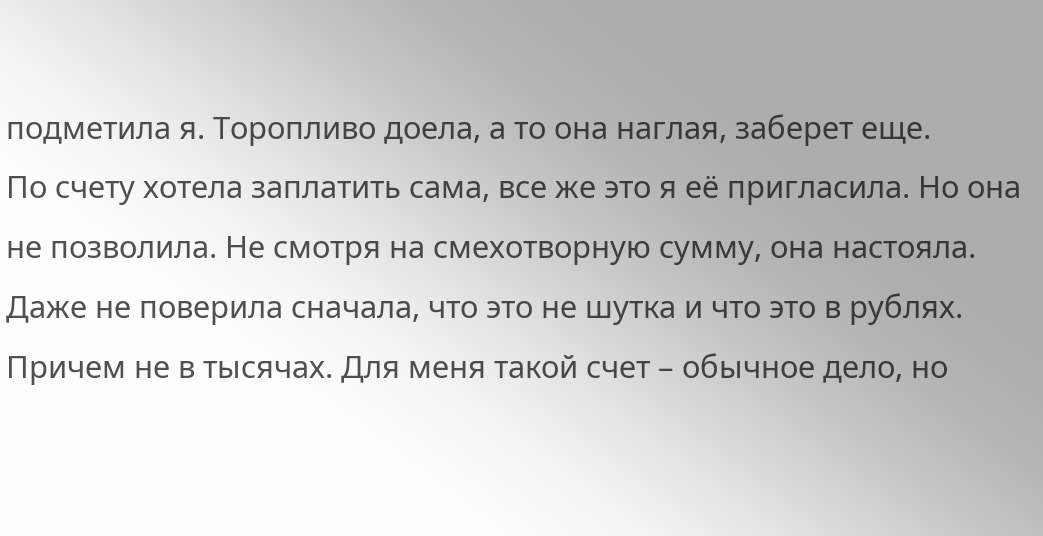подметила я. Торопливо доела, а то она наглая, заберет еще.
По счету хотела заплатить сама, все же это я её пригласила. Но она не позволила. Не смотря на смехотворную сумму, она настояла. Даже не поверила сначала, что это не шутка и что это в рублях. Причем не в тысячах. Для меня такой счет – обычное дело, но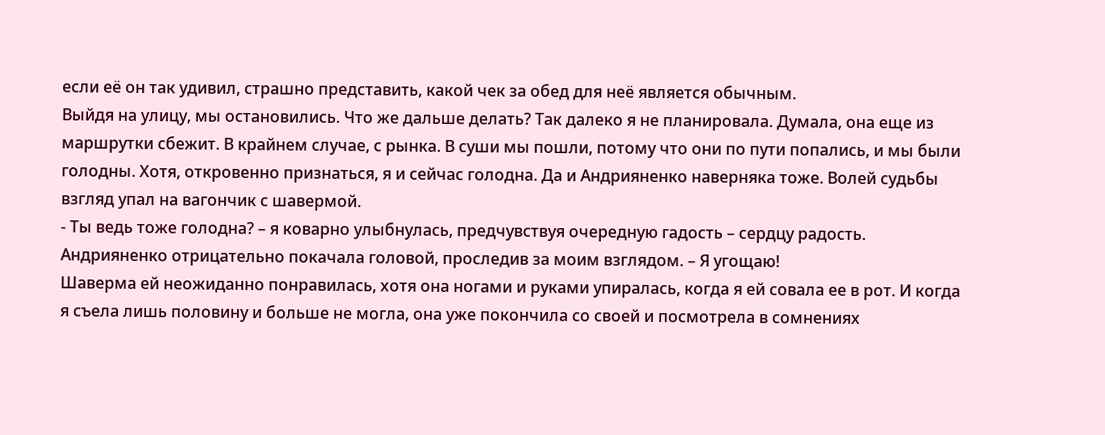если её он так удивил, страшно представить, какой чек за обед для неё является обычным.
Выйдя на улицу, мы остановились. Что же дальше делать? Так далеко я не планировала. Думала, она еще из маршрутки сбежит. В крайнем случае, с рынка. В суши мы пошли, потому что они по пути попались, и мы были голодны. Хотя, откровенно признаться, я и сейчас голодна. Да и Андрияненко наверняка тоже. Волей судьбы взгляд упал на вагончик с шавермой.
- Ты ведь тоже голодна? – я коварно улыбнулась, предчувствуя очередную гадость – сердцу радость. Андрияненко отрицательно покачала головой, проследив за моим взглядом. – Я угощаю!
Шаверма ей неожиданно понравилась, хотя она ногами и руками упиралась, когда я ей совала ее в рот. И когда я съела лишь половину и больше не могла, она уже покончила со своей и посмотрела в сомнениях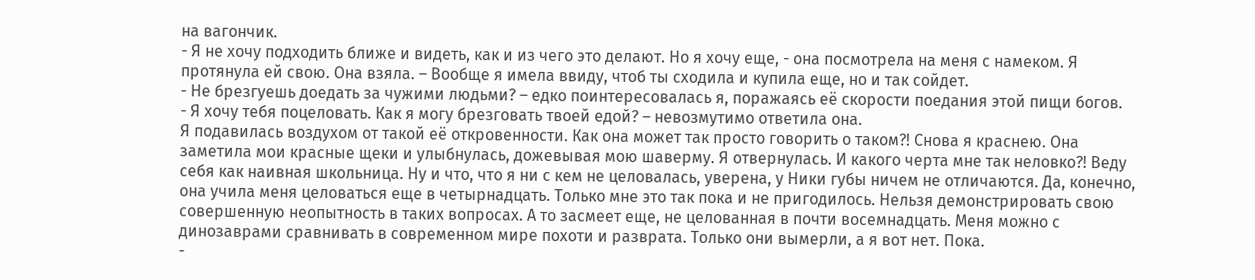на вагончик.
- Я не хочу подходить ближе и видеть, как и из чего это делают. Но я хочу еще, - она посмотрела на меня с намеком. Я протянула ей свою. Она взяла. – Вообще я имела ввиду, чтоб ты сходила и купила еще, но и так сойдет.
- Не брезгуешь доедать за чужими людьми? – едко поинтересовалась я, поражаясь её скорости поедания этой пищи богов.
- Я хочу тебя поцеловать. Как я могу брезговать твоей едой? – невозмутимо ответила она.
Я подавилась воздухом от такой её откровенности. Как она может так просто говорить о таком?! Снова я краснею. Она заметила мои красные щеки и улыбнулась, дожевывая мою шаверму. Я отвернулась. И какого черта мне так неловко?! Веду себя как наивная школьница. Ну и что, что я ни с кем не целовалась, уверена, у Ники губы ничем не отличаются. Да, конечно, она учила меня целоваться еще в четырнадцать. Только мне это так пока и не пригодилось. Нельзя демонстрировать свою совершенную неопытность в таких вопросах. А то засмеет еще, не целованная в почти восемнадцать. Меня можно с динозаврами сравнивать в современном мире похоти и разврата. Только они вымерли, а я вот нет. Пока.
-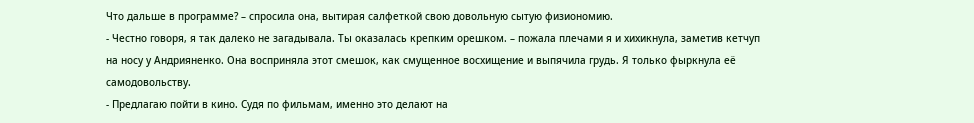Что дальше в программе? – спросила она, вытирая салфеткой свою довольную сытую физиономию.
- Честно говоря, я так далеко не загадывала. Ты оказалась крепким орешком. – пожала плечами я и хихикнула, заметив кетчуп на носу у Андрияненко. Она восприняла этот смешок, как смущенное восхищение и выпячила грудь. Я только фыркнула её самодовольству.
- Предлагаю пойти в кино. Судя по фильмам, именно это делают на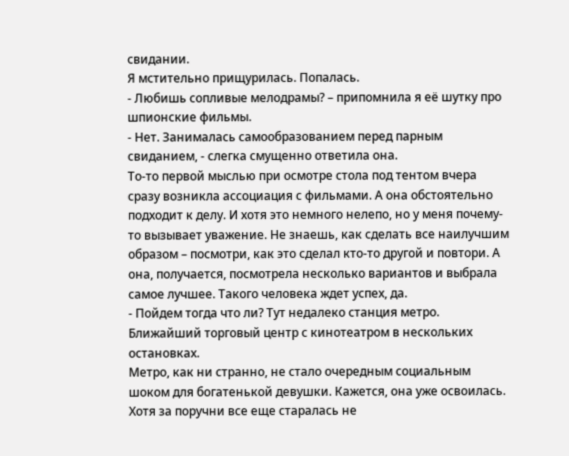свидании.
Я мстительно прищурилась. Попалась.
- Любишь сопливые мелодрамы? – припомнила я её шутку про шпионские фильмы.
- Нет. Занималась самообразованием перед парным свиданием, - слегка смущенно ответила она.
То-то первой мыслью при осмотре стола под тентом вчера сразу возникла ассоциация с фильмами. А она обстоятельно подходит к делу. И хотя это немного нелепо, но у меня почему-то вызывает уважение. Не знаешь, как сделать все наилучшим образом – посмотри, как это сделал кто-то другой и повтори. А она, получается, посмотрела несколько вариантов и выбрала самое лучшее. Такого человека ждет успех, да.
- Пойдем тогда что ли? Тут недалеко станция метро. Ближайший торговый центр с кинотеатром в нескольких остановках.
Метро, как ни странно, не стало очередным социальным шоком для богатенькой девушки. Кажется, она уже освоилась. Хотя за поручни все еще старалась не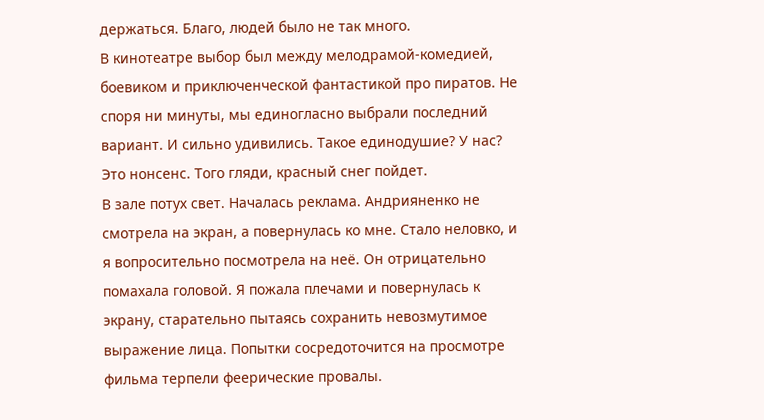держаться. Благо, людей было не так много.
В кинотеатре выбор был между мелодрамой-комедией, боевиком и приключенческой фантастикой про пиратов. Не споря ни минуты, мы единогласно выбрали последний вариант. И сильно удивились. Такое единодушие? У нас? Это нонсенс. Того гляди, красный снег пойдет.
В зале потух свет. Началась реклама. Андрияненко не смотрела на экран, а повернулась ко мне. Стало неловко, и я вопросительно посмотрела на неё. Он отрицательно помахала головой. Я пожала плечами и повернулась к экрану, старательно пытаясь сохранить невозмутимое выражение лица. Попытки сосредоточится на просмотре фильма терпели феерические провалы.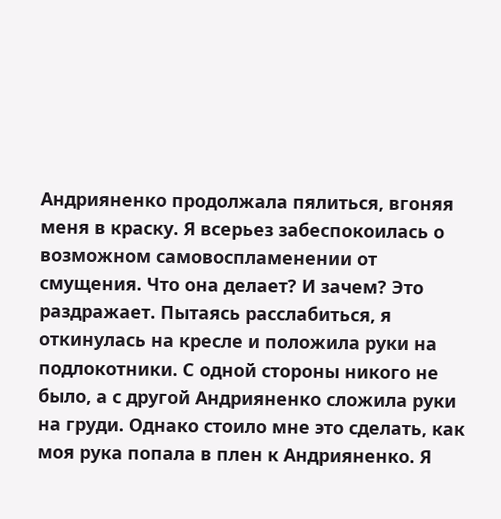Андрияненко продолжала пялиться, вгоняя меня в краску. Я всерьез забеспокоилась о возможном самовоспламенении от смущения. Что она делает? И зачем? Это раздражает. Пытаясь расслабиться, я откинулась на кресле и положила руки на подлокотники. С одной стороны никого не было, а с другой Андрияненко сложила руки на груди. Однако стоило мне это сделать, как моя рука попала в плен к Андрияненко. Я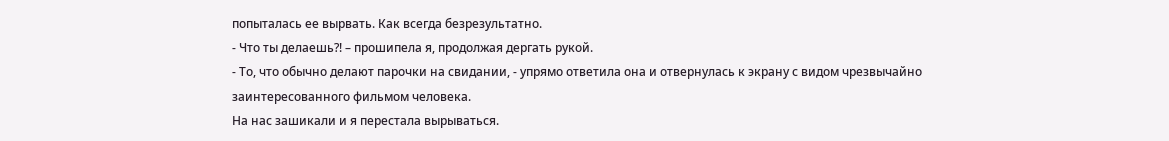попыталась ее вырвать. Как всегда безрезультатно.
- Что ты делаешь?! – прошипела я, продолжая дергать рукой.
- То, что обычно делают парочки на свидании, - упрямо ответила она и отвернулась к экрану с видом чрезвычайно заинтересованного фильмом человека.
На нас зашикали и я перестала вырываться.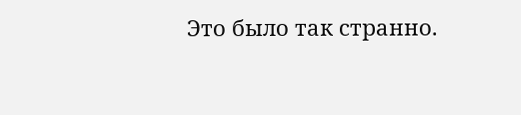Это было так странно.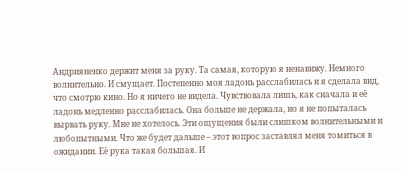Андрияненко держит меня за руку. Та самая, которую я ненавижу. Немного волнительно. И смущает. Постепенно моя ладонь расслабилась и я сделала вид, что смотрю кино. Но я ничего не видела. Чувствовала лишь, как сначала и её ладонь медленно расслабилась. Она больше не держала, но я не попыталась вырвать руку. Мне не хотелось. Эти ощущения были слишком волнительными и любопытными. Что же будет дальше – этот вопрос заставлял меня томиться в ожидании. Её рука такая большая. И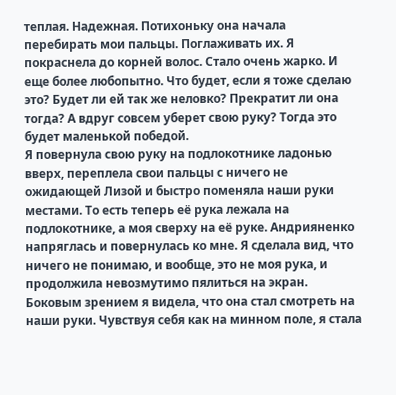теплая. Надежная. Потихоньку она начала перебирать мои пальцы. Поглаживать их. Я покраснела до корней волос. Стало очень жарко. И еще более любопытно. Что будет, если я тоже сделаю это? Будет ли ей так же неловко? Прекратит ли она тогда? А вдруг совсем уберет свою руку? Тогда это будет маленькой победой.
Я повернула свою руку на подлокотнике ладонью вверх, переплела свои пальцы с ничего не ожидающей Лизой и быстро поменяла наши руки местами. То есть теперь её рука лежала на подлокотнике, а моя сверху на её руке. Андрияненко напряглась и повернулась ко мне. Я сделала вид, что ничего не понимаю, и вообще, это не моя рука, и продолжила невозмутимо пялиться на экран. Боковым зрением я видела, что она стал смотреть на наши руки. Чувствуя себя как на минном поле, я стала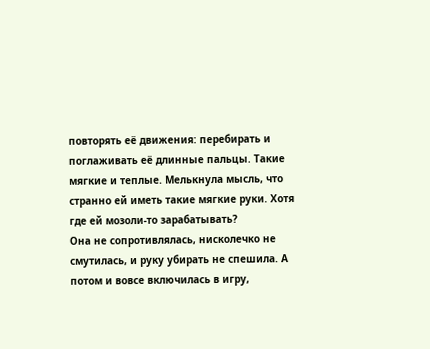повторять её движения: перебирать и поглаживать её длинные пальцы. Такие мягкие и теплые. Мелькнула мысль, что странно ей иметь такие мягкие руки. Хотя где ей мозоли-то зарабатывать?
Она не сопротивлялась, нисколечко не смутилась, и руку убирать не спешила. А потом и вовсе включилась в игру,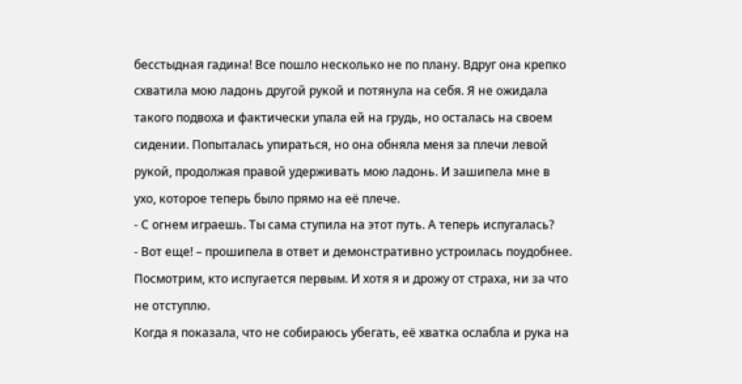бесстыдная гадина! Все пошло несколько не по плану. Вдруг она крепко схватила мою ладонь другой рукой и потянула на себя. Я не ожидала такого подвоха и фактически упала ей на грудь, но осталась на своем сидении. Попыталась упираться, но она обняла меня за плечи левой рукой, продолжая правой удерживать мою ладонь. И зашипела мне в ухо, которое теперь было прямо на её плече.
- С огнем играешь. Ты сама ступила на этот путь. А теперь испугалась?
- Вот еще! – прошипела в ответ и демонстративно устроилась поудобнее.
Посмотрим, кто испугается первым. И хотя я и дрожу от страха, ни за что не отступлю.
Когда я показала, что не собираюсь убегать, её хватка ослабла и рука на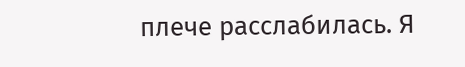плече расслабилась. Я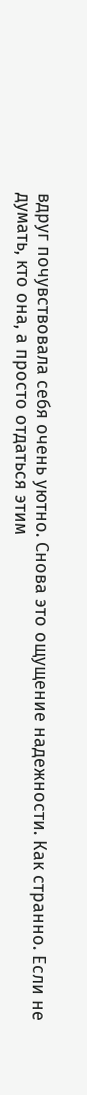вдруг почувствовала себя очень уютно. Снова это ощущение надежности. Как странно. Если не думать, кто она, а просто отдаться этим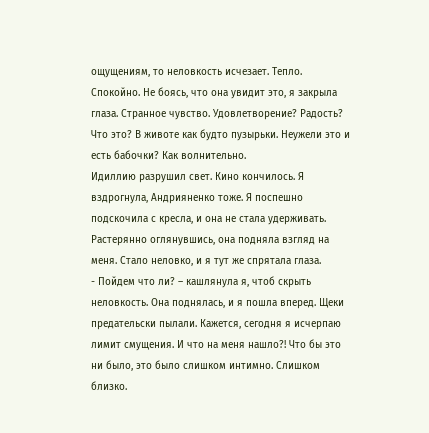ощущениям, то неловкость исчезает. Тепло. Спокойно. Не боясь, что она увидит это, я закрыла глаза. Странное чувство. Удовлетворение? Радость? Что это? В животе как будто пузырьки. Неужели это и есть бабочки? Как волнительно.
Идиллию разрушил свет. Кино кончилось. Я вздрогнула, Андрияненко тоже. Я поспешно подскочила с кресла, и она не стала удерживать. Растерянно оглянувшись, она подняла взгляд на меня. Стало неловко, и я тут же спрятала глаза.
- Пойдем что ли? – кашлянула я, чтоб скрыть неловкость. Она поднялась, и я пошла вперед. Щеки предательски пылали. Кажется, сегодня я исчерпаю лимит смущения. И что на меня нашло?! Что бы это ни было, это было слишком интимно. Слишком близко.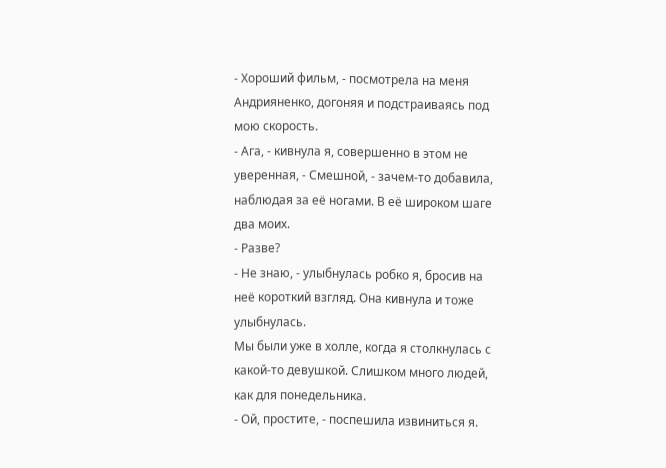- Хороший фильм, - посмотрела на меня Андрияненко, догоняя и подстраиваясь под мою скорость.
- Ага, - кивнула я, совершенно в этом не уверенная, - Смешной, - зачем-то добавила, наблюдая за её ногами. В её широком шаге два моих.
- Разве?
- Не знаю, - улыбнулась робко я, бросив на неё короткий взгляд. Она кивнула и тоже улыбнулась.
Мы были уже в холле, когда я столкнулась с какой-то девушкой. Слишком много людей, как для понедельника.
- Ой, простите, - поспешила извиниться я.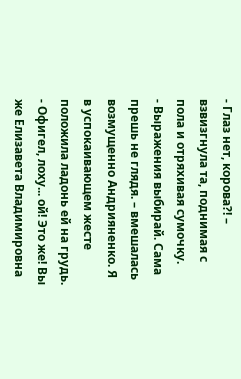- Глаз нет, корова?! – взвизгнула та, поднимая с пола и отряхивая сумочку.
- Выражения выбирай. Сама прешь не глядя. – вмешалась возмущенно Андрияненко. Я в успокаивающем жесте положила ладонь ей на грудь.
- Офигел, лоху... ой! Это же! Вы же Елизавета Владимировна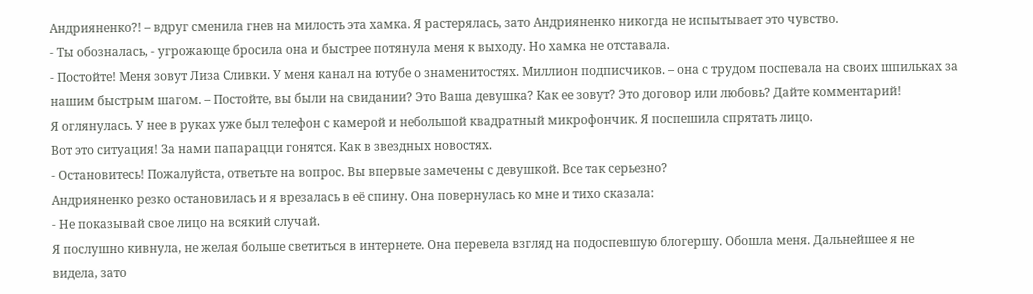Андрияненко?! – вдруг сменила гнев на милость эта хамка. Я растерялась, зато Андрияненко никогда не испытывает это чувство.
- Ты обозналась, - угрожающе бросила она и быстрее потянула меня к выходу. Но хамка не отставала.
- Постойте! Меня зовут Лиза Сливки. У меня канал на ютубе о знаменитостях. Миллион подписчиков. – она с трудом поспевала на своих шпильках за нашим быстрым шагом. – Постойте, вы были на свидании? Это Ваша девушка? Как ее зовут? Это договор или любовь? Дайте комментарий!
Я оглянулась. У нее в руках уже был телефон с камерой и небольшой квадратный микрофончик. Я поспешила спрятать лицо.
Вот это ситуация! За нами папарацци гонятся. Как в звездных новостях.
- Остановитесь! Пожалуйста, ответьте на вопрос. Вы впервые замечены с девушкой. Все так серьезно?
Андрияненко резко остановилась и я врезалась в её спину. Она повернулась ко мне и тихо сказала:
- Не показывай свое лицо на всякий случай.
Я послушно кивнула, не желая больше светиться в интернете. Она перевела взгляд на подоспевшую блогершу. Обошла меня. Дальнейшее я не видела, зато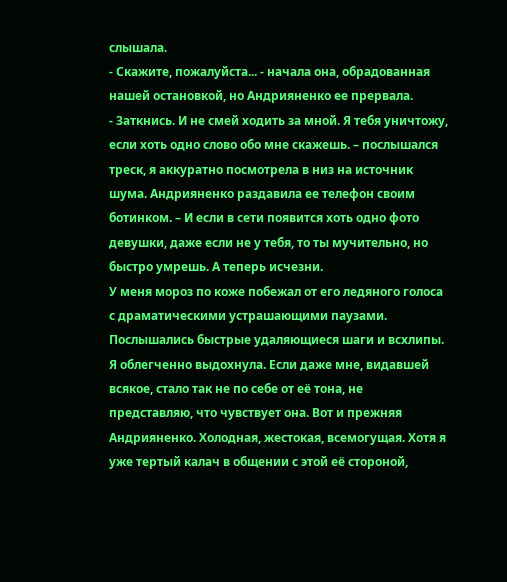слышала.
- Скажите, пожалуйста... - начала она, обрадованная нашей остановкой, но Андрияненко ее прервала.
- Заткнись. И не смей ходить за мной. Я тебя уничтожу, если хоть одно слово обо мне скажешь. – послышался треск, я аккуратно посмотрела в низ на источник шума. Андрияненко раздавила ее телефон своим ботинком. – И если в сети появится хоть одно фото девушки, даже если не у тебя, то ты мучительно, но быстро умрешь. А теперь исчезни.
У меня мороз по коже побежал от его ледяного голоса с драматическими устрашающими паузами.
Послышались быстрые удаляющиеся шаги и всхлипы. Я облегченно выдохнула. Если даже мне, видавшей всякое, стало так не по себе от её тона, не представляю, что чувствует она. Вот и прежняя Андрияненко. Холодная, жестокая, всемогущая. Хотя я уже тертый калач в общении с этой её стороной,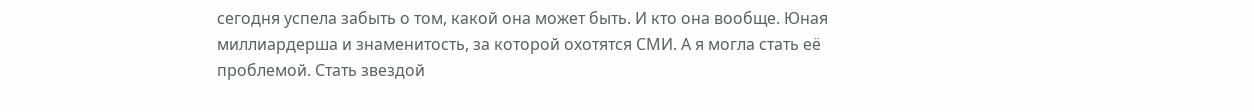сегодня успела забыть о том, какой она может быть. И кто она вообще. Юная миллиардерша и знаменитость, за которой охотятся СМИ. А я могла стать её проблемой. Стать звездой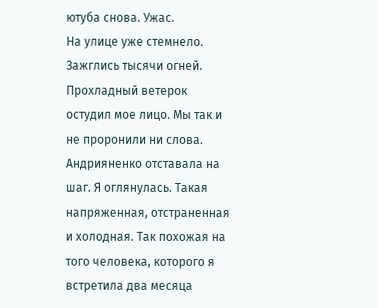ютуба снова. Ужас.
На улице уже стемнело. Зажглись тысячи огней. Прохладный ветерок остудил мое лицо. Мы так и не проронили ни слова. Андрияненко отставала на шаг. Я оглянулась. Такая напряженная, отстраненная и холодная. Так похожая на того человека, которого я встретила два месяца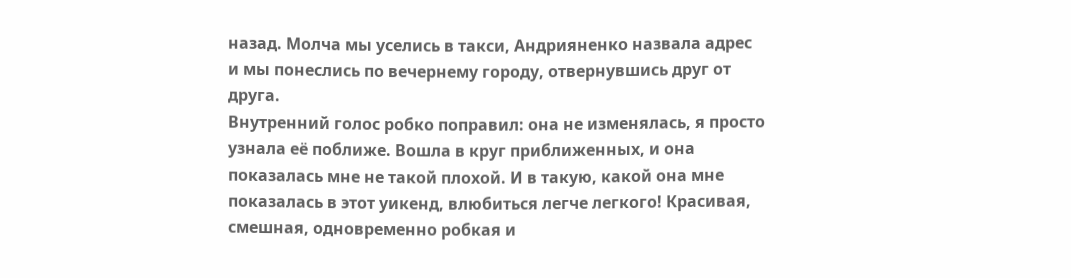назад. Молча мы уселись в такси, Андрияненко назвала адрес и мы понеслись по вечернему городу, отвернувшись друг от друга.
Внутренний голос робко поправил: она не изменялась, я просто узнала её поближе. Вошла в круг приближенных, и она показалась мне не такой плохой. И в такую, какой она мне показалась в этот уикенд, влюбиться легче легкого! Красивая, смешная, одновременно робкая и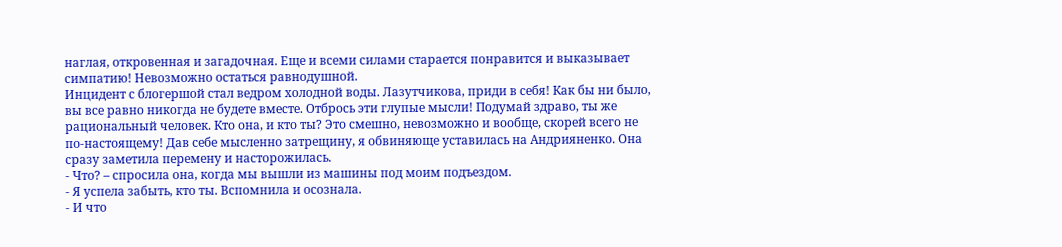наглая, откровенная и загадочная. Еще и всеми силами старается понравится и выказывает симпатию! Невозможно остаться равнодушной.
Инцидент с блогершой стал ведром холодной воды. Лазутчикова, приди в себя! Как бы ни было, вы все равно никогда не будете вместе. Отбрось эти глупые мысли! Подумай здраво, ты же рациональный человек. Кто она, и кто ты? Это смешно, невозможно и вообще, скорей всего не по-настоящему! Дав себе мысленно затрещину, я обвиняюще уставилась на Андрияненко. Она сразу заметила перемену и насторожилась.
- Что? – спросила она, когда мы вышли из машины под моим подъездом.
- Я успела забыть, кто ты. Вспомнила и осознала.
- И что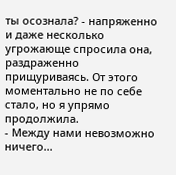ты осознала? - напряженно и даже несколько угрожающе спросила она, раздраженно прищуриваясь. От этого моментально не по себе стало, но я упрямо продолжила.
- Между нами невозможно ничего...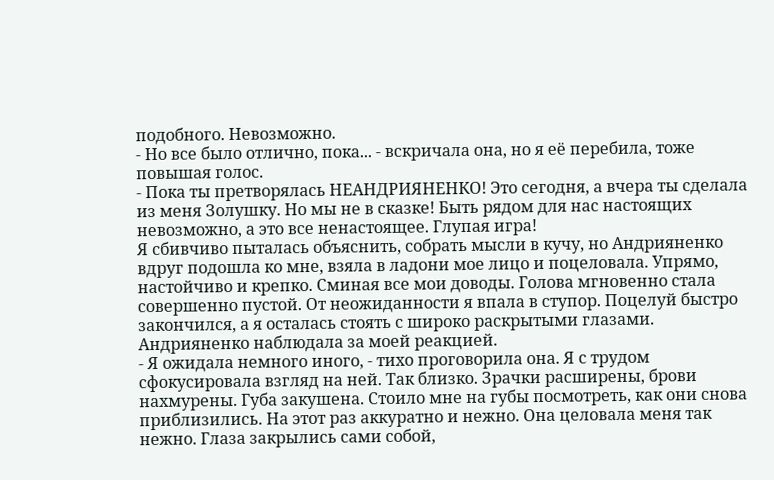подобного. Невозможно.
- Но все было отлично, пока... - вскричала она, но я её перебила, тоже повышая голос.
- Пока ты претворялась НЕАНДРИЯНЕНКО! Это сегодня, а вчера ты сделала из меня Золушку. Но мы не в сказке! Быть рядом для нас настоящих невозможно, а это все ненастоящее. Глупая игра!
Я сбивчиво пыталась объяснить, собрать мысли в кучу, но Андрияненко вдруг подошла ко мне, взяла в ладони мое лицо и поцеловала. Упрямо, настойчиво и крепко. Сминая все мои доводы. Голова мгновенно стала совершенно пустой. От неожиданности я впала в ступор. Поцелуй быстро закончился, а я осталась стоять с широко раскрытыми глазами. Андрияненко наблюдала за моей реакцией.
- Я ожидала немного иного, - тихо проговорила она. Я с трудом сфокусировала взгляд на ней. Так близко. Зрачки расширены, брови нахмурены. Губа закушена. Стоило мне на губы посмотреть, как они снова приблизились. На этот раз аккуратно и нежно. Она целовала меня так нежно. Глаза закрылись сами собой,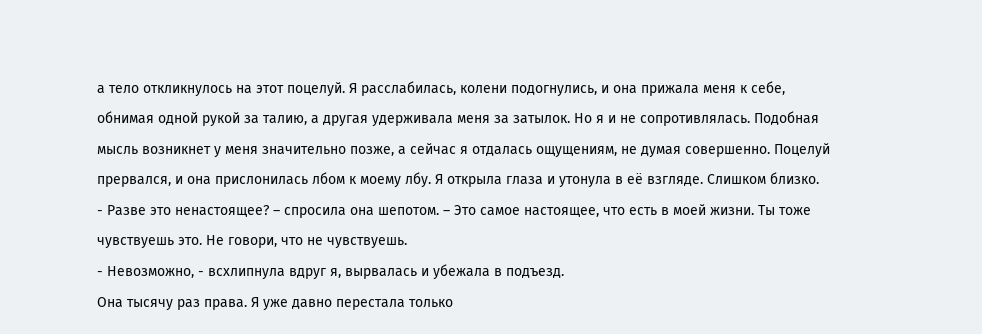а тело откликнулось на этот поцелуй. Я расслабилась, колени подогнулись, и она прижала меня к себе, обнимая одной рукой за талию, а другая удерживала меня за затылок. Но я и не сопротивлялась. Подобная мысль возникнет у меня значительно позже, а сейчас я отдалась ощущениям, не думая совершенно. Поцелуй прервался, и она прислонилась лбом к моему лбу. Я открыла глаза и утонула в её взгляде. Слишком близко.
- Разве это ненастоящее? – спросила она шепотом. – Это самое настоящее, что есть в моей жизни. Ты тоже чувствуешь это. Не говори, что не чувствуешь.
- Невозможно, - всхлипнула вдруг я, вырвалась и убежала в подъезд.
Она тысячу раз права. Я уже давно перестала только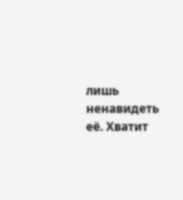лишь ненавидеть её. Хватит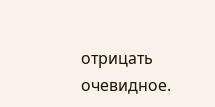отрицать очевидное.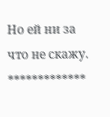Но ей ни за что не скажу.
*************